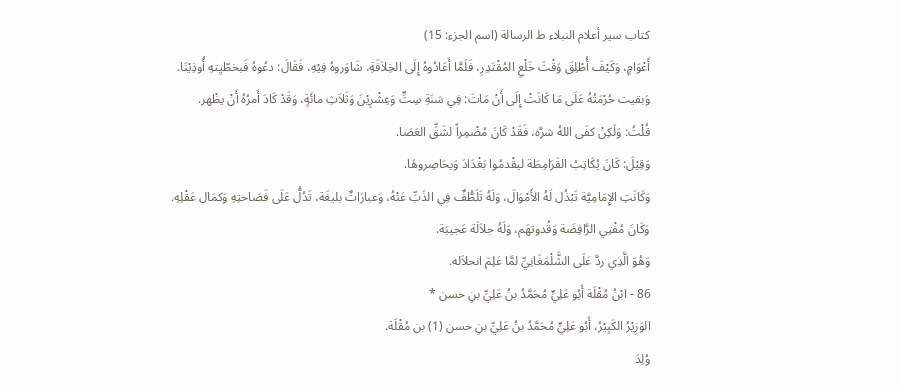كتاب سير أعلام النبلاء ط الرسالة (اسم الجزء: 15)
أَعْوَامٍ، وَكَيْفَ أُطْلِقَ وَقْتَ خَلْعِ المُقْتَدِرِ، فَلَمَّا أَعَادُوهُ إِلَى الخِلاَفَةِ، شَاوَروهُ فِيْهِ، فَقَالَ: دعُوهُ فَبخطّيِتهِ أُوذِيْنَا.
وَبقيت حُرْمَتُهُ عَلَى مَا كَانَتْ إِلَى أَنْ مَاتَ: فِي سَنَةِ سِتٍّ وَعِشْرِيْنَ وَثَلاَثِ مائَةٍ، وَقَدْ كَادَ أَمرُهُ أَنْ يظْهر.
قُلْتُ: وَلَكِنْ كفَى اللهُ شرَّه، فَقَدْ كَانَ مُضْمِراً لشَقِّ العَصَا.
وَقِيْلَ: كَانَ يُكَاتِبُ القَرَامِطَة ليقْدمُوا بَغْدَادَ وَيحَاصِروهَا.
وَكَانَتِ الإِمَامِيَّة تَبْذُل لَهُ الأَمْوَالَ، وَلَهُ تَلَطُّفٌ فِي الذَبِّ عَنْهُ، وَعبارَاتٌ بليغَة، تَدُلُّ عَلَى فَصَاحتِهِ وَكمَال عَقْلِهِ.
وَكَانَ مُفْتِي الرَّافِضَة وَقُدوتهَم، وَلَهُ جلاَلَة عَجيبَة.
وَهُوَ الَّذِي ردَّ عَلَى الشَّلْمَغَانِيِّ لمَّا عَلِمَ انحلاَله.
86 - ابْنُ مُقْلَة أَبُو عَلِيٍّ مُحَمَّدُ بنُ عَلِيِّ بنِ حسن *
الوَزِيْرُ الكَبِيْرُ، أَبُو عَلِيٍّ مُحَمَّدُ بنُ عَلِيِّ بنِ حسن (1) بن مُقْلَة.
وُلِدَ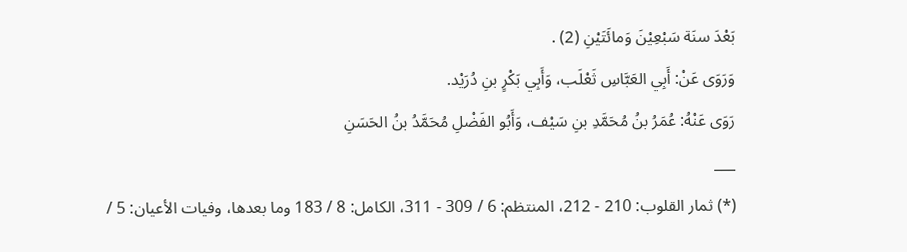بَعْدَ سنَة سَبْعِيْنَ وَمائَتَيْنِ (2) .
وَرَوَى عَنْ: أَبِي العَبَّاسِ ثَعْلَب، وَأَبِي بَكْرٍ بنِ دُرَيْد.
رَوَى عَنْهُ: عُمَرُ بنُ مُحَمَّدِ بنِ سَيْف، وَأَبُو الفَضْلِ مُحَمَّدُ بنُ الحَسَنِ
___
(*) ثمار القلوب: 210 - 212، المنتظم: 6 / 309 - 311، الكامل: 8 / 183 وما بعدها، وفيات الأعيان: 5 /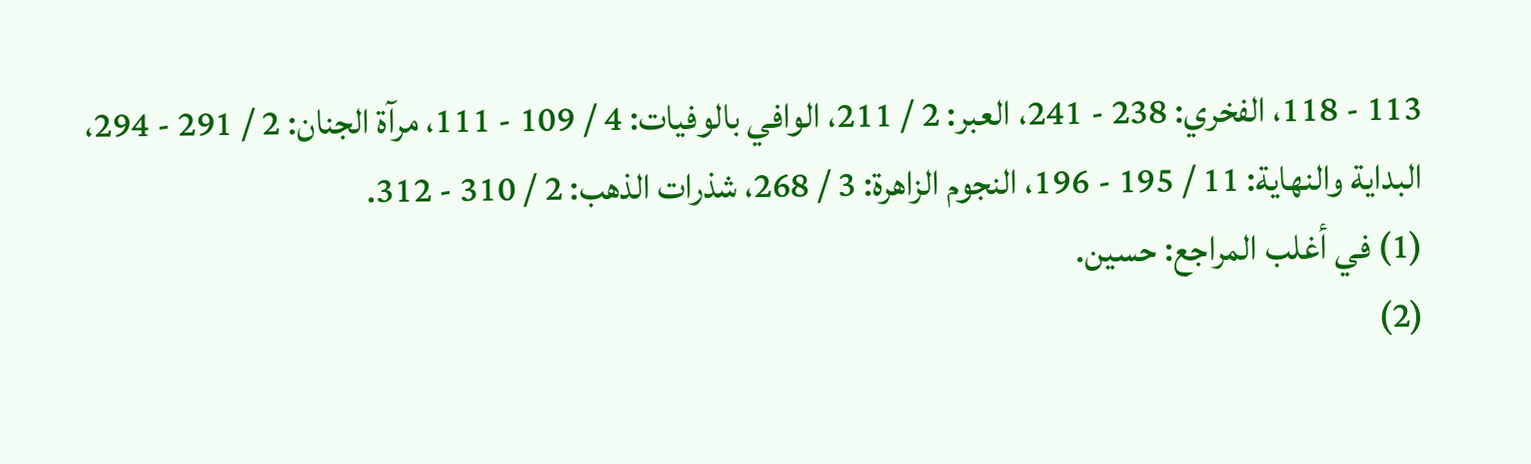113 - 118، الفخري: 238 - 241، العبر: 2 / 211، الوافي بالوفيات: 4 / 109 - 111، مرآة الجنان: 2 / 291 - 294، البداية والنهاية: 11 / 195 - 196، النجوم الزاهرة: 3 / 268، شذرات الذهب: 2 / 310 - 312.
(1) في أغلب المراجع: حسين.
(2)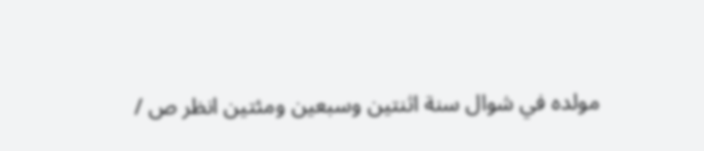مولده في شوال سنة اثنتين وسبعين ومئتين انظر ص /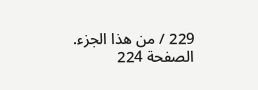229 / من هذا الجزء.
الصفحة 224